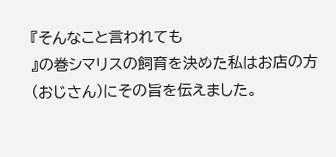『そんなこと言われても
』の巻シマリスの飼育を決めた私はお店の方(おじさん)にその旨を伝えました。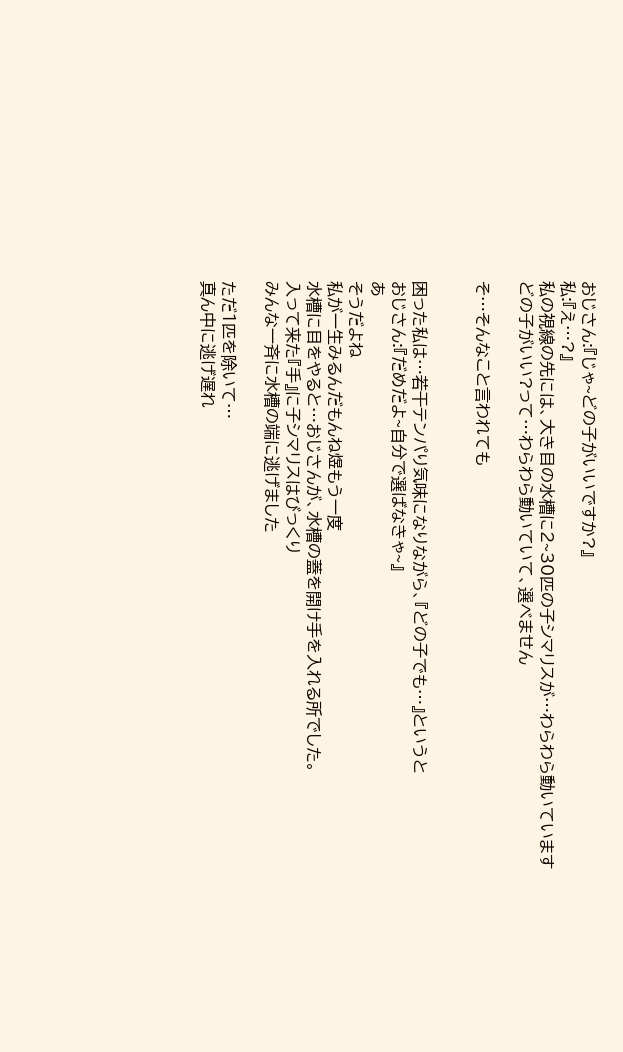おじさん:『じゃ~どの子がいいですか?』
私:『え…?』
私の視線の先には、大き目の水槽に2~30匹の子シマリスが…わらわら動いています
どの子がいい?って…わらわら動いていて、選べません

そ…そんなこと言われても


困った私は…若干テンパり気味になりながら、『どの子でも…』というと
おじさん:『だめだよ~自分で選ばなきゃ~』
あ
そうだよね
私が一生みるんだもんね煜もう一度
水槽に目をやると…おじさんが、水槽の蓋を開け手を入れる所でした。
入って来た『手』に子シマリスはびっくり
みんな一斉に水槽の端に逃げました

ただ1匹を除いて…
真ん中に逃げ遅れ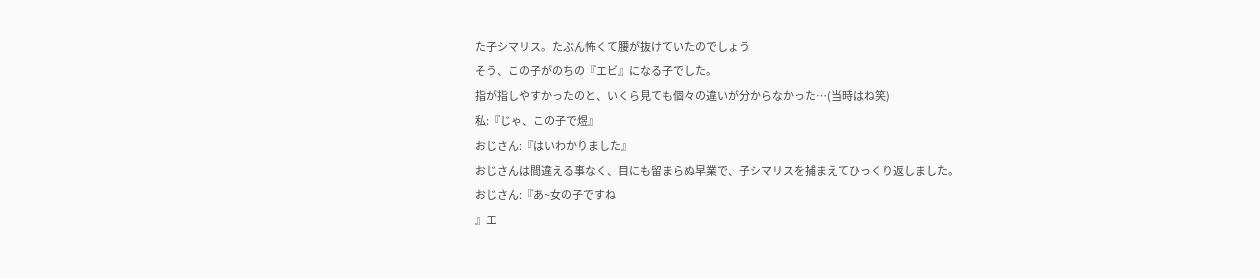た子シマリス。たぶん怖くて腰が抜けていたのでしょう
そう、この子がのちの『エビ』になる子でした。
指が指しやすかったのと、いくら見ても個々の違いが分からなかった…(当時はね笑)
私:『じゃ、この子で煜』
おじさん:『はいわかりました』
おじさんは間違える事なく、目にも留まらぬ早業で、子シマリスを捕まえてひっくり返しました。
おじさん:『あ~女の子ですね
』エ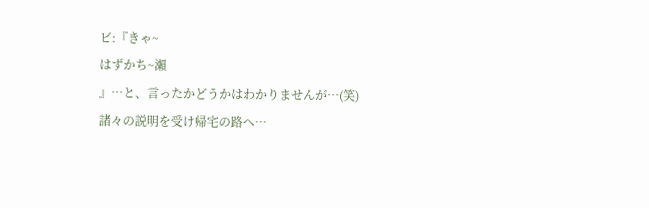ビ:『きゃ~
はずかち~瀨
』…と、言ったかどうかはわかりませんが…(笑)諸々の説明を受け帰宅の路へ…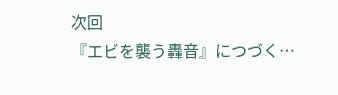次回
『エビを襲う轟音』につづく…